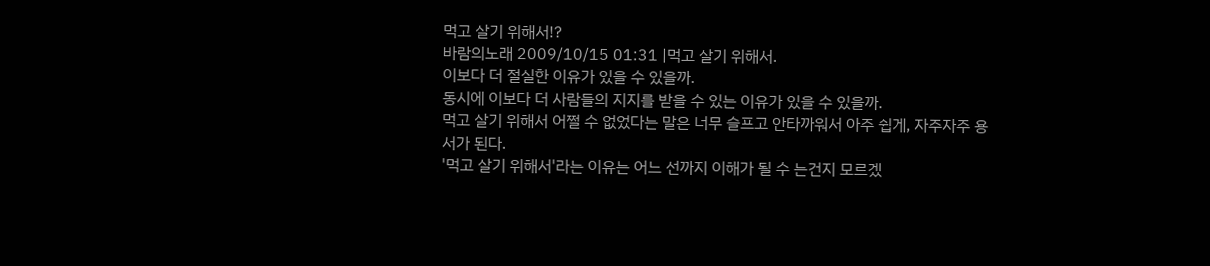먹고 살기 위해서!?
바람의노래 2009/10/15 01:31 |먹고 살기 위해서.
이보다 더 절실한 이유가 있을 수 있을까.
동시에 이보다 더 사람들의 지지를 받을 수 있는 이유가 있을 수 있을까.
먹고 살기 위해서 어쩔 수 없었다는 말은 너무 슬프고 안타까워서 아주 쉽게, 자주자주 용서가 된다.
'먹고 살기 위해서'라는 이유는 어느 선까지 이해가 될 수 는건지 모르겠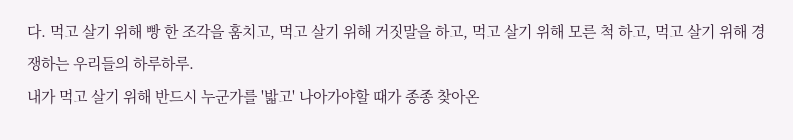다. 먹고 살기 위해 빵 한 조각을 훔치고, 먹고 살기 위해 거짓말을 하고, 먹고 살기 위해 모른 척 하고, 먹고 살기 위해 경쟁하는 우리들의 하루하루.
내가 먹고 살기 위해 반드시 누군가를 '밟고' 나아가야할 때가 종종 찾아온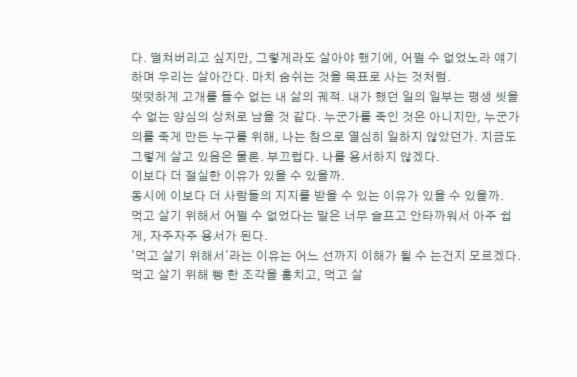다. 떨쳐버리고 싶지만, 그렇게라도 살아야 했기에, 어쩔 수 없었노라 얘기하며 우리는 살아간다. 마치 숨쉬는 것을 목표로 사는 것처럼.
떳떳하게 고개를 들수 없는 내 삶의 궤적. 내가 했던 일의 일부는 평생 씻을 수 없는 양심의 상처로 남을 것 같다. 누군가를 죽인 것은 아니지만, 누군가의를 죽게 만든 누구를 위해, 나는 참으로 열심히 일하지 않았던가. 지금도 그렇게 살고 있음은 물론. 부끄럽다. 나를 용서하지 않겠다.
이보다 더 절실한 이유가 있을 수 있을까.
동시에 이보다 더 사람들의 지지를 받을 수 있는 이유가 있을 수 있을까.
먹고 살기 위해서 어쩔 수 없었다는 말은 너무 슬프고 안타까워서 아주 쉽게, 자주자주 용서가 된다.
'먹고 살기 위해서'라는 이유는 어느 선까지 이해가 될 수 는건지 모르겠다. 먹고 살기 위해 빵 한 조각을 훔치고, 먹고 살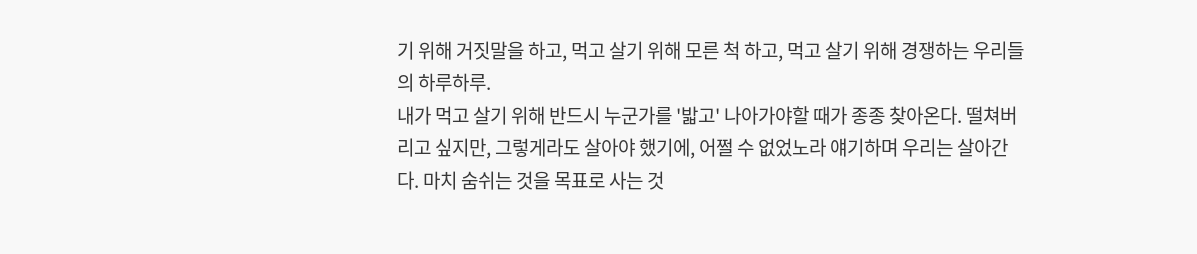기 위해 거짓말을 하고, 먹고 살기 위해 모른 척 하고, 먹고 살기 위해 경쟁하는 우리들의 하루하루.
내가 먹고 살기 위해 반드시 누군가를 '밟고' 나아가야할 때가 종종 찾아온다. 떨쳐버리고 싶지만, 그렇게라도 살아야 했기에, 어쩔 수 없었노라 얘기하며 우리는 살아간다. 마치 숨쉬는 것을 목표로 사는 것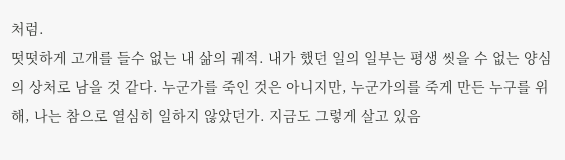처럼.
떳떳하게 고개를 들수 없는 내 삶의 궤적. 내가 했던 일의 일부는 평생 씻을 수 없는 양심의 상처로 남을 것 같다. 누군가를 죽인 것은 아니지만, 누군가의를 죽게 만든 누구를 위해, 나는 참으로 열심히 일하지 않았던가. 지금도 그렇게 살고 있음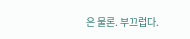은 물론. 부끄럽다.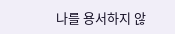나를 용서하지 않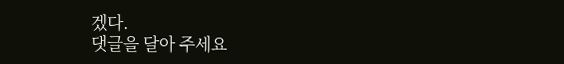겠다.
댓글을 달아 주세요